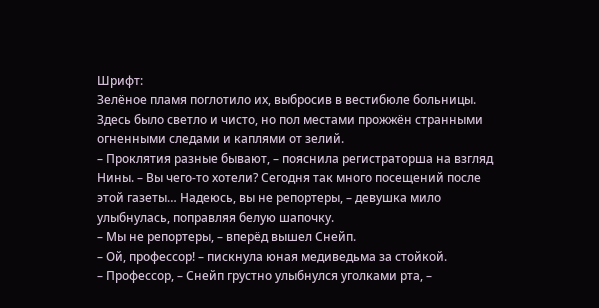Шрифт:
Зелёное пламя поглотило их, выбросив в вестибюле больницы. Здесь было светло и чисто, но пол местами прожжён странными огненными следами и каплями от зелий.
– Проклятия разные бывают, – пояснила регистраторша на взгляд Нины. – Вы чего-то хотели? Сегодня так много посещений после этой газеты… Надеюсь, вы не репортеры, – девушка мило улыбнулась, поправляя белую шапочку.
– Мы не репортеры, – вперёд вышел Снейп.
– Ой, профессор! – пискнула юная медиведьма за стойкой.
– Профессор, – Снейп грустно улыбнулся уголками рта, –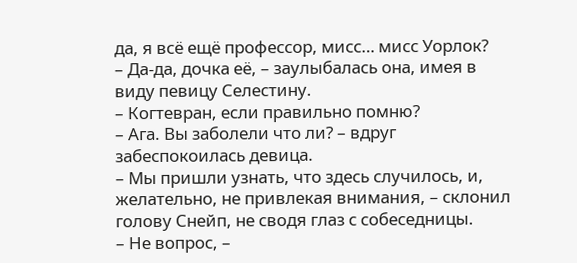да, я всё ещё профессор, мисс… мисс Уорлок?
– Да-да, дочка её, – заулыбалась она, имея в виду певицу Селестину.
– Когтевран, если правильно помню?
– Ага. Вы заболели что ли? – вдруг забеспокоилась девица.
– Мы пришли узнать, что здесь случилось, и, желательно, не привлекая внимания, – склонил голову Снейп, не сводя глаз с собеседницы.
– Не вопрос, –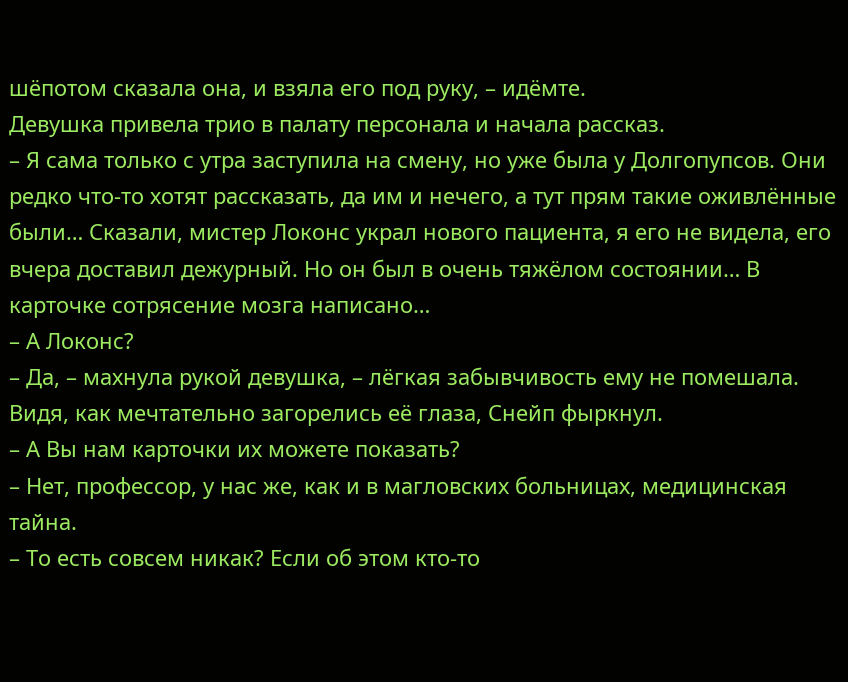шёпотом сказала она, и взяла его под руку, – идёмте.
Девушка привела трио в палату персонала и начала рассказ.
– Я сама только с утра заступила на смену, но уже была у Долгопупсов. Они редко что-то хотят рассказать, да им и нечего, а тут прям такие оживлённые были… Сказали, мистер Локонс украл нового пациента, я его не видела, его вчера доставил дежурный. Но он был в очень тяжёлом состоянии… В карточке сотрясение мозга написано…
– А Локонс?
– Да, – махнула рукой девушка, – лёгкая забывчивость ему не помешала.
Видя, как мечтательно загорелись её глаза, Снейп фыркнул.
– А Вы нам карточки их можете показать?
– Нет, профессор, у нас же, как и в магловских больницах, медицинская тайна.
– То есть совсем никак? Если об этом кто-то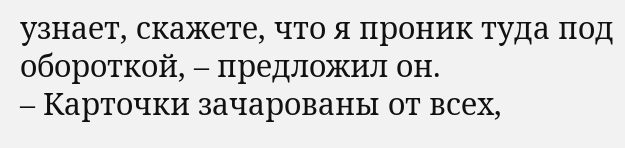узнает, скажете, что я проник туда под обороткой, – предложил он.
– Карточки зачарованы от всех,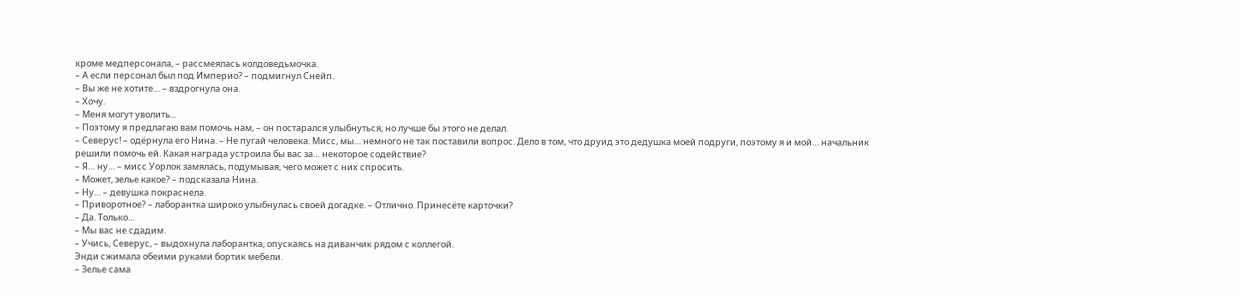кроме медперсонала, – рассмеялась колдоведьмочка.
– А если персонал был под Империо? – подмигнул Снейп.
– Вы же не хотите… – вздрогнула она.
– Хочу.
– Меня могут уволить...
– Поэтому я предлагаю вам помочь нам, – он постарался улыбнуться, но лучше бы этого не делал.
– Северус! – одёрнула его Нина. – Не пугай человека. Мисс, мы… немного не так поставили вопрос. Дело в том, что друид это дедушка моей подруги, поэтому я и мой… начальник решили помочь ей. Какая награда устроила бы вас за… некоторое содействие?
– Я… ну… – мисс Уорлок замялась, подумывая, чего может с них спросить.
– Может, зелье какое? – подсказала Нина.
– Ну… – девушка покраснела.
– Приворотное? – лаборантка широко улыбнулась своей догадке. – Отлично. Принесёте карточки?
– Да. Только…
– Мы вас не сдадим.
– Учись, Северус, – выдохнула лаборантка, опускаясь на диванчик рядом с коллегой.
Энди сжимала обеими руками бортик мебели.
– Зелье сама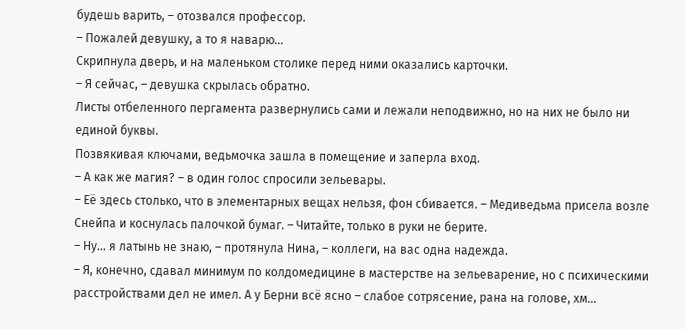будешь варить, – отозвался профессор.
– Пожалей девушку, а то я наварю…
Скрипнула дверь, и на маленьком столике перед ними оказались карточки.
– Я сейчас, – девушка скрылась обратно.
Листы отбеленного пергамента развернулись сами и лежали неподвижно, но на них не было ни единой буквы.
Позвякивая ключами, ведьмочка зашла в помещение и заперла вход.
– А как же магия? – в один голос спросили зельевары.
– Её здесь столько, что в элементарных вещах нельзя, фон сбивается. – Медиведьма присела возле Снейпа и коснулась палочкой бумаг. – Читайте, только в руки не берите.
– Ну… я латынь не знаю, – протянула Нина, – коллеги, на вас одна надежда.
– Я, конечно, сдавал минимум по колдомедицине в мастерстве на зельеварение, но с психическими расстройствами дел не имел. А у Берни всё ясно – слабое сотрясение, рана на голове, хм…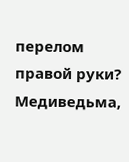перелом правой руки?
Медиведьма,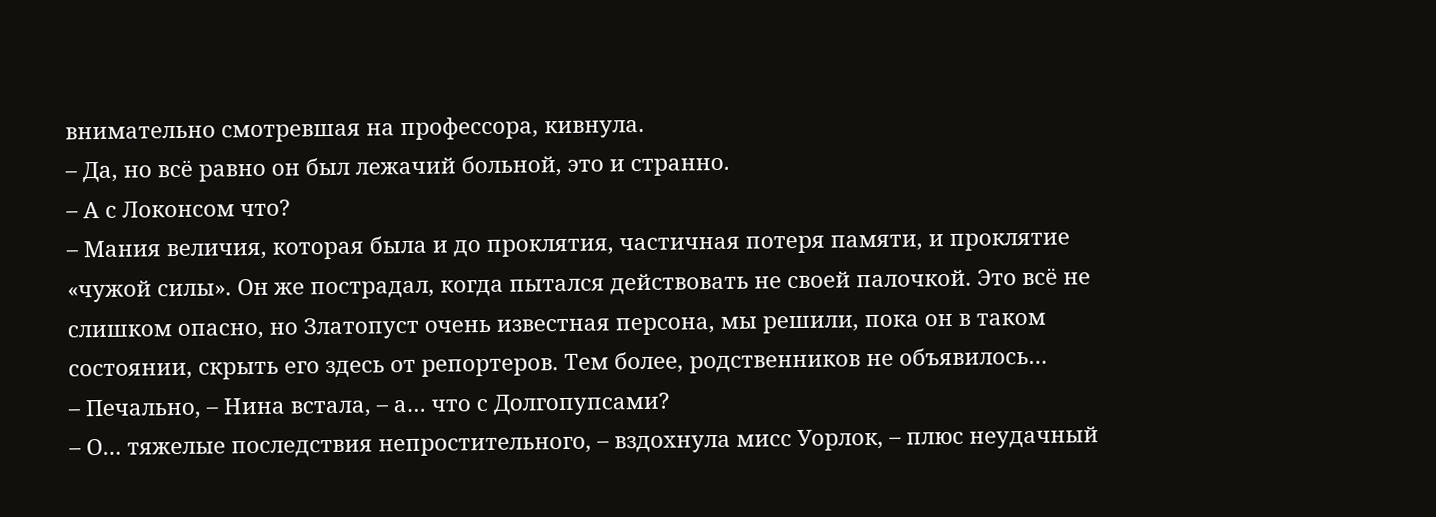внимательно смотревшая на профессора, кивнула.
– Да, но всё равно он был лежачий больной, это и странно.
– А с Локонсом что?
– Мания величия, которая была и до проклятия, частичная потеря памяти, и проклятие «чужой силы». Он же пострадал, когда пытался действовать не своей палочкой. Это всё не слишком опасно, но Златопуст очень известная персона, мы решили, пока он в таком состоянии, скрыть его здесь от репортеров. Тем более, родственников не объявилось…
– Печально, – Нина встала, – а… что с Долгопупсами?
– О… тяжелые последствия непростительного, – вздохнула мисс Уорлок, – плюс неудачный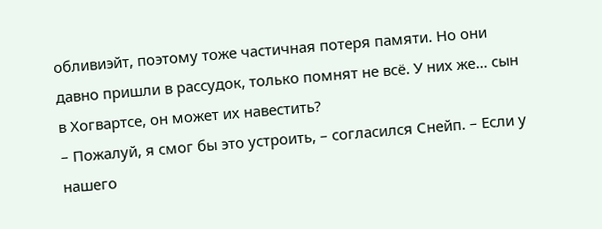обливиэйт, поэтому тоже частичная потеря памяти. Но они давно пришли в рассудок, только помнят не всё. У них же… сын в Хогвартсе, он может их навестить?
– Пожалуй, я смог бы это устроить, – согласился Снейп. – Если у нашего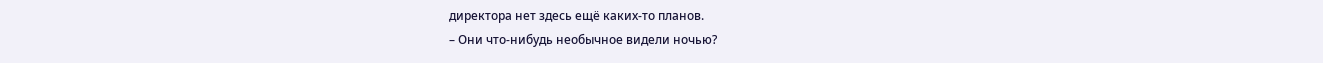директора нет здесь ещё каких-то планов.
– Они что-нибудь необычное видели ночью?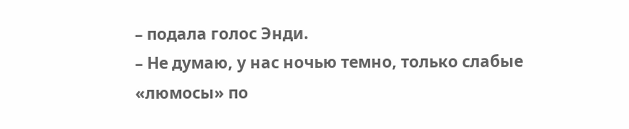– подала голос Энди.
– Не думаю, у нас ночью темно, только слабые «люмосы» по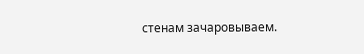стенам зачаровываем.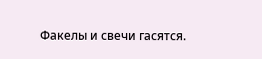Факелы и свечи гасятся.